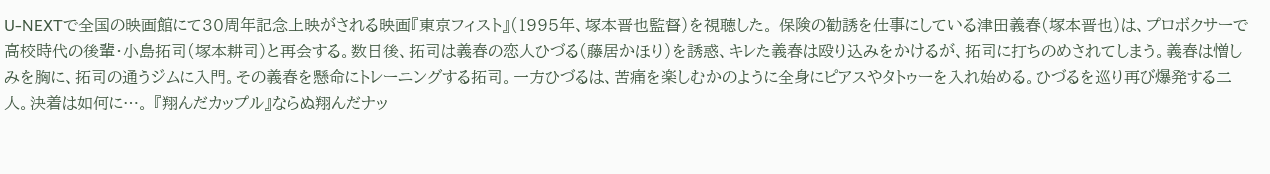U-NEXTで全国の映画館にて30周年記念上映がされる映画『東京フィスト』(1995年、塚本晋也監督)を視聴した。 保険の勧誘を仕事にしている津田義春(塚本晋也)は、プロボクサーで高校時代の後輩・小島拓司(塚本耕司)と再会する。数日後、拓司は義春の恋人ひづる(藤居かほり)を誘惑、キレた義春は殴り込みをかけるが、拓司に打ちのめされてしまう。義春は憎しみを胸に、拓司の通うジムに入門。その義春を懸命にトレーニングする拓司。一方ひづるは、苦痛を楽しむかのように全身にピアスやタトゥーを入れ始める。ひづるを巡り再び爆発する二人。決着は如何に…。 『翔んだカップル』ならぬ翔んだナッ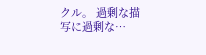クル。 過剰な描写に過剰な…